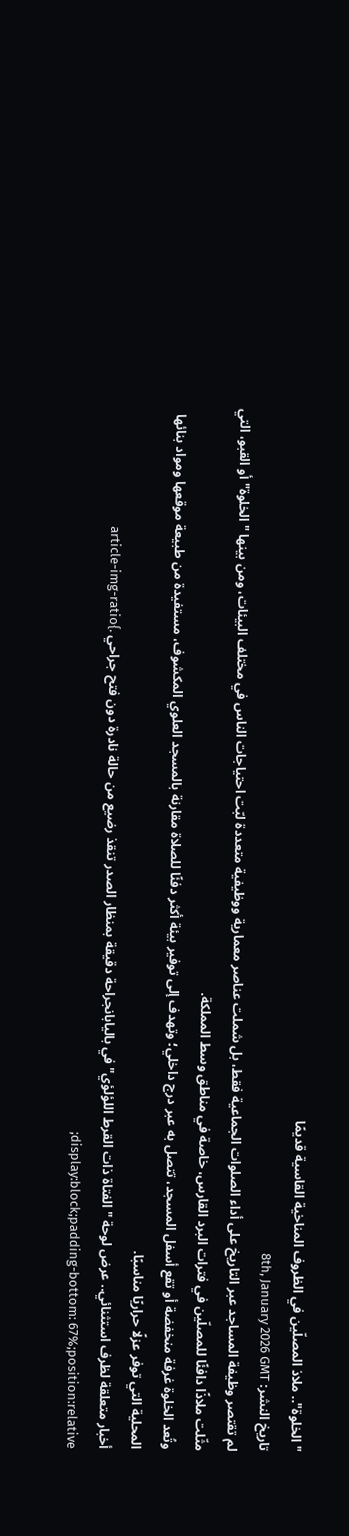"الخلوة".. ملاذ المصلّين في الظروف المناخية القاسية قديمًا
تاريخ النشر: 8th, January 2026 GMT
لم تقتصر وظيفة المساجد عبر التاريخ على أداء الصلوات الجماعية فقط، بل شملت عناصر معمارية ووظيفية متعددة لبّت احتياجات الناس في مختلف البيئات، ومن بينها "الخلوة" أو القبو، التي مثّلت ملاذًا دافئًا للمصلّين في فترات البرد القارس، خاصة في مناطق وسط المملكة.
وتُعد الخلوة غرفة منخفضة أو تقع أسفل المسجد، تتصل به عبر درج داخلي؛ وتهدف إلى توفير بيئة أكثر دفئًا للصلاة مقارنة بالمسجد العلوي المكشوف، مستفيدة من طبيعة موقعها ومواد بنائها المحلية التي توفر عزلًا حراريًا مناسبًا.
أخبار متعلقة لظرف استثنائي.. عرض لوحة "الفتاة ذات القرط اللؤلؤي" في باليابانجراحة دقيقة بمنظار الصدر تنقذ رضيع من حالة نادرة دون فتح جراحي .article-img-ratio{ display:block;padding-bottom: 67%;position:relative;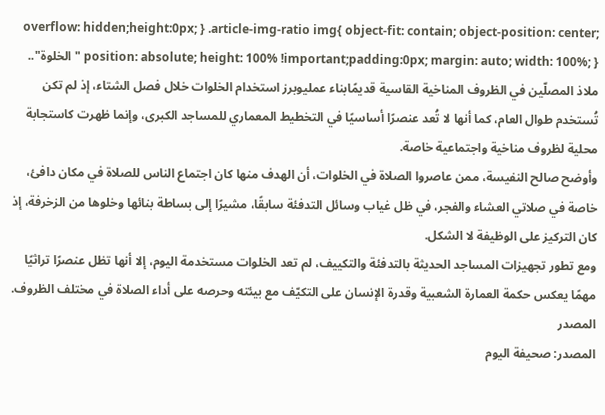overflow: hidden;height:0px; } .article-img-ratio img{ object-fit: contain; object-position: center; position: absolute; height: 100% !important;padding:0px; margin: auto; width: 100%; } "الخلوة".. ملاذ المصلّين في الظروف المناخية القاسية قديمًابناء عمليوبرز استخدام الخلوات خلال فصل الشتاء، إذ لم تكن تُستخدم طوال العام، كما أنها لا تُعد عنصرًا أساسيًا في التخطيط المعماري للمساجد الكبرى، وإنما ظهرت كاستجابة محلية لظروف مناخية واجتماعية خاصة.
وأوضح صالح النفيسة، ممن عاصروا الصلاة في الخلوات، أن الهدف منها كان اجتماع الناس للصلاة في مكان دافئ، خاصة في صلاتي العشاء والفجر، في ظل غياب وسائل التدفئة سابقًا، مشيرًا إلى بساطة بنائها وخلوها من الزخرفة، إذ كان التركيز على الوظيفة لا الشكل.
ومع تطور تجهيزات المساجد الحديثة بالتدفئة والتكييف، لم تعد الخلوات مستخدمة اليوم، إلا أنها تظل عنصرًا تراثيًا مهمًا يعكس حكمة العمارة الشعبية وقدرة الإنسان على التكيّف مع بيئته وحرصه على أداء الصلاة في مختلف الظروف.
المصدر
المصدر: صحيفة اليوم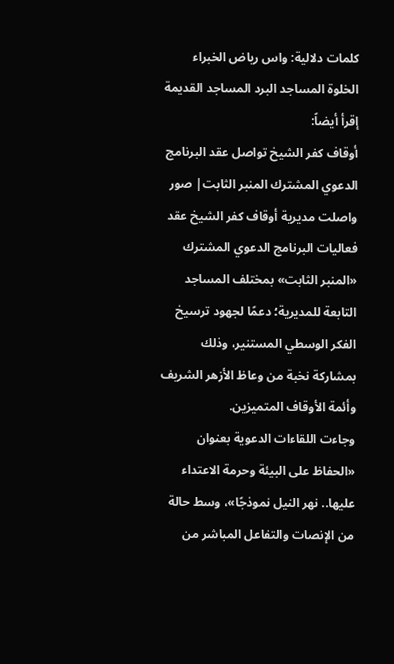كلمات دلالية: واس رياض الخبراء الخلوة المساجد البرد المساجد القديمة
إقرأ أيضاً:
أوقاف كفر الشيخ تواصل عقد البرنامج الدعوي المشترك المنبر الثابت| صور
واصلت مديرية أوقاف كفر الشيخ عقد فعاليات البرنامج الدعوي المشترك «المنبر الثابت» بمختلف المساجد التابعة للمديرية؛ دعمًا لجهود ترسيخ الفكر الوسطي المستنير، وذلك بمشاركة نخبة من وعاظ الأزهر الشريف وأئمة الأوقاف المتميزين.
وجاءت اللقاءات الدعوية بعنوان «الحفاظ على البيئة وحرمة الاعتداء عليها.. نهر النيل نموذجًا»، وسط حالة من الإنصات والتفاعل المباشر من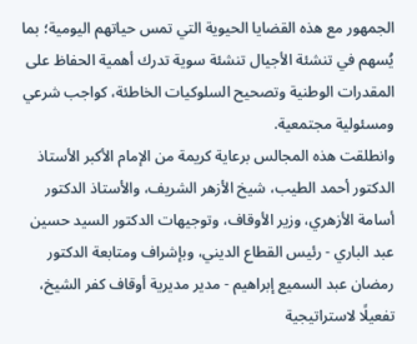الجمهور مع هذه القضايا الحيوية التي تمس حياتهم اليومية؛ بما يُسهم في تنشئة الأجيال تنشئة سوية تدرك أهمية الحفاظ على المقدرات الوطنية وتصحيح السلوكيات الخاطئة، كواجب شرعي ومسئولية مجتمعية.
وانطلقت هذه المجالس برعاية كريمة من الإمام الأكبر الأستاذ الدكتور أحمد الطيب، شيخ الأزهر الشريف، والأستاذ الدكتور أسامة الأزهري، وزير الأوقاف، وتوجيهات الدكتور السيد حسين عبد الباري - رئيس القطاع الديني، وبإشراف ومتابعة الدكتور رمضان عبد السميع إبراهيم - مدير مديرية أوقاف كفر الشيخ، تفعيلًا لاستراتيجية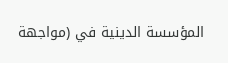المؤسسة الدينية في (مواجهة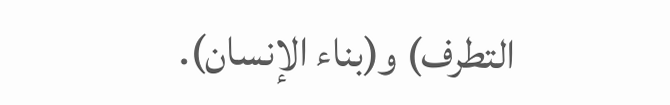التطرف) و(بناء الإنسان).